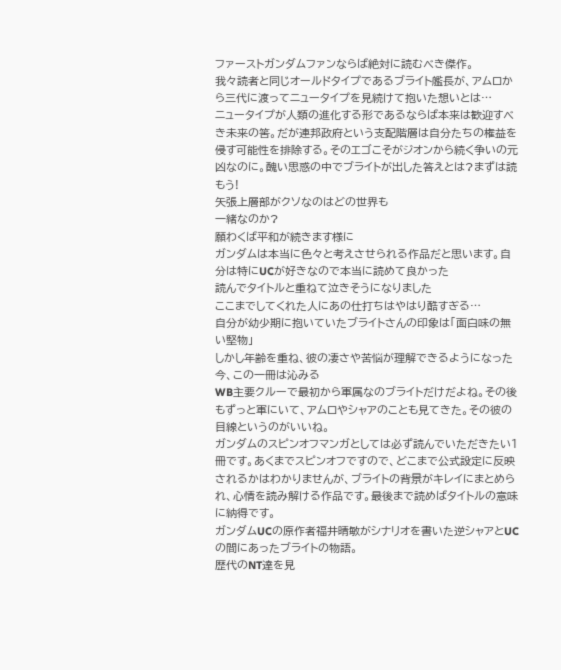ファーストガンダムファンならば絶対に読むべき傑作。
我々読者と同じオールドタイプであるブライト艦長が、アムロから三代に渡ってニュータイプを見続けて抱いた想いとは…
ニュータイプが人類の進化する形であるならば本来は歓迎すべき未来の筈。だが連邦政府という支配階層は自分たちの権益を侵す可能性を排除する。そのエゴこそがジオンから続く争いの元凶なのに。醜い思惑の中でブライトが出した答えとは?まずは読もう!
矢張上層部がクソなのはどの世界も
一緒なのか?
願わくば平和が続きます様に
ガンダムは本当に色々と考えさせられる作品だと思います。自分は特にUCが好きなので本当に読めて良かった
読んでタイトルと重ねて泣きそうになりました
ここまでしてくれた人にあの仕打ちはやはり酷すぎる…
自分が幼少期に抱いていたブライトさんの印象は「面白味の無い堅物」
しかし年齢を重ね、彼の凄さや苦悩が理解できるようになった今、この一冊は沁みる
WB主要クルーで最初から軍属なのブライトだけだよね。その後もずっと軍にいて、アムロやシャアのことも見てきた。その彼の目線というのがいいね。
ガンダムのスピンオフマンガとしては必ず読んでいただきたい1冊です。あくまでスピンオフですので、どこまで公式設定に反映されるかはわかりませんが、ブライトの背景がキレイにまとめられ、心情を読み解ける作品です。最後まで読めばタイトルの意味に納得です。
ガンダムUCの原作者福井晴敏がシナリオを書いた逆シャアとUCの間にあったブライトの物語。
歴代のNT達を見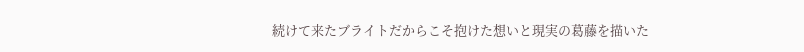続けて来たブライトだからこそ抱けた想いと現実の葛藤を描いた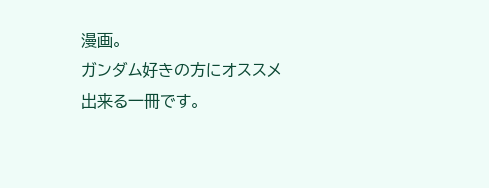漫画。
ガンダム好きの方にオススメ出来る一冊です。